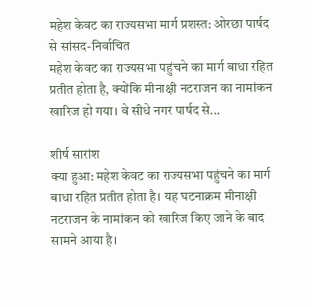महेश केवट का राज्यसभा मार्ग प्रशस्त: ओरछा पार्षद से सांसद-निर्वाचित
महेश केवट का राज्यसभा पहुंचने का मार्ग बाधा रहित प्रतीत होता है, क्योंकि मीनाक्षी नटराजन का नामांकन खारिज हो गया। वे सीधे नगर पार्षद से...

शीर्ष सारांश
क्या हुआ: महेश केवट का राज्यसभा पहुंचने का मार्ग बाधा रहित प्रतीत होता है। यह घटनाक्रम मीनाक्षी नटराजन के नामांकन को खारिज किए जाने के बाद सामने आया है।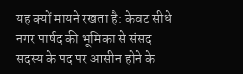यह क्यों मायने रखता है: केवट सीधे नगर पार्षद की भूमिका से संसद सदस्य के पद पर आसीन होने के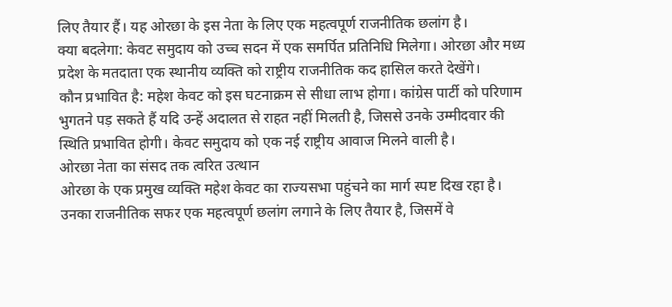लिए तैयार हैं। यह ओरछा के इस नेता के लिए एक महत्वपूर्ण राजनीतिक छलांग है।
क्या बदलेगा: केवट समुदाय को उच्च सदन में एक समर्पित प्रतिनिधि मिलेगा। ओरछा और मध्य प्रदेश के मतदाता एक स्थानीय व्यक्ति को राष्ट्रीय राजनीतिक कद हासिल करते देखेंगे।
कौन प्रभावित है: महेश केवट को इस घटनाक्रम से सीधा लाभ होगा। कांग्रेस पार्टी को परिणाम भुगतने पड़ सकते हैं यदि उन्हें अदालत से राहत नहीं मिलती है, जिससे उनके उम्मीदवार की स्थिति प्रभावित होगी। केवट समुदाय को एक नई राष्ट्रीय आवाज मिलने वाली है।
ओरछा नेता का संसद तक त्वरित उत्थान
ओरछा के एक प्रमुख व्यक्ति महेश केवट का राज्यसभा पहुंचने का मार्ग स्पष्ट दिख रहा है। उनका राजनीतिक सफर एक महत्वपूर्ण छलांग लगाने के लिए तैयार है, जिसमें वे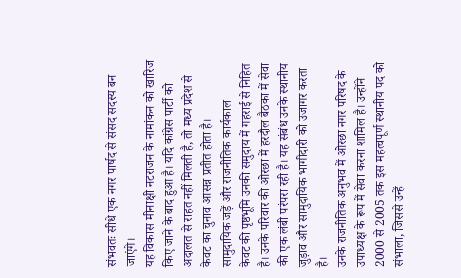संभवतः सीधे एक नगर पार्षद से संसद सदस्य बन जाएंगे।
यह विकास मीनाक्षी नटराजन के नामांकन को खारिज किए जाने के बाद हुआ है। यदि कांग्रेस पार्टी को अदालत से राहत नहीं मिलती है, तो मध्य प्रदेश से केवट का चुनाव आसन्न प्रतीत होता है।
सामुदायिक जड़ें और राजनीतिक कार्यकाल
केवट की पृष्ठभूमि उनकी समुदाय में गहराई से निहित है। उनके परिवार की ओरछा में हरदौल बैठका में सेवा की एक लंबी परंपरा रही है। यह संबंध उनके स्थानीय जुड़ाव और सामुदायिक भागीदारी को उजागर करता है।
उनके राजनीतिक अनुभव में ओरछा नगर परिषद के उपाध्यक्ष के रूप में सेवा करना शामिल है। उन्होंने 2000 से 2005 तक इस महत्वपूर्ण स्थानीय पद को संभाला, जिससे उन्हें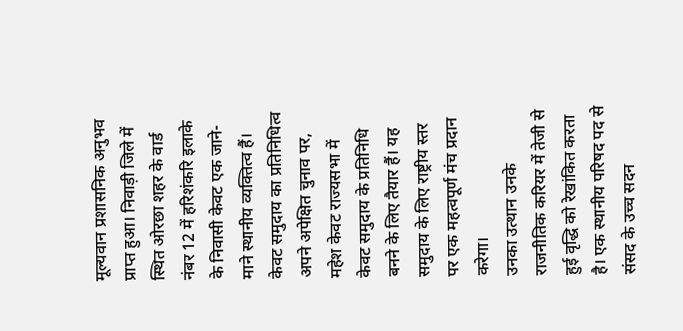मूल्यवान प्रशासनिक अनुभव प्राप्त हुआ। निवाड़ी जिले में स्थित ओरछा शहर के वार्ड नंबर 12 में हरिशंकरि इलाके के निवासी केवट एक जाने-माने स्थानीय व्यक्तित्व हैं।
केवट समुदाय का प्रतिनिधित्व
अपने अपेक्षित चुनाव पर, महेश केवट राज्यसभा में केवट समुदाय के प्रतिनिधि बनने के लिए तैयार हैं। यह समुदाय के लिए राष्ट्रीय स्तर पर एक महत्वपूर्ण मंच प्रदान करेगा।
उनका उत्थान उनके राजनीतिक करियर में तेजी से हुई वृद्धि को रेखांकित करता है। एक स्थानीय परिषद पद से संसद के उच्च सदन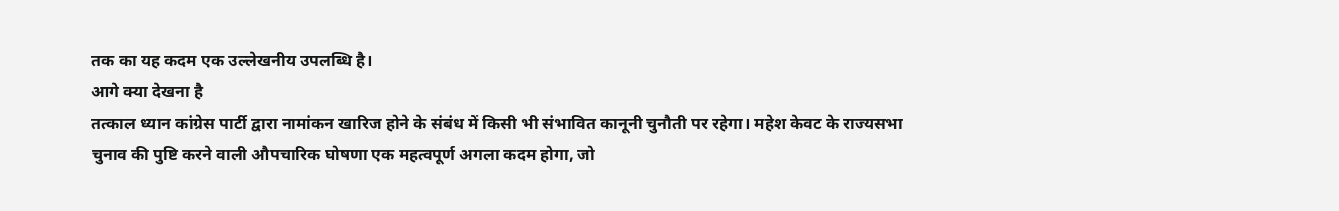तक का यह कदम एक उल्लेखनीय उपलब्धि है।
आगे क्या देखना है
तत्काल ध्यान कांग्रेस पार्टी द्वारा नामांकन खारिज होने के संबंध में किसी भी संभावित कानूनी चुनौती पर रहेगा। महेश केवट के राज्यसभा चुनाव की पुष्टि करने वाली औपचारिक घोषणा एक महत्वपूर्ण अगला कदम होगा, जो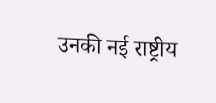उनकी नई राष्ट्रीय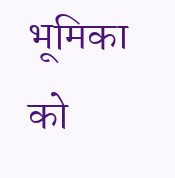भूमिका को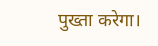पुख्ता करेगा।